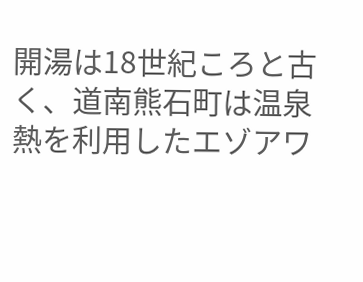開湯は18世紀ころと古く、道南熊石町は温泉熱を利用したエゾアワ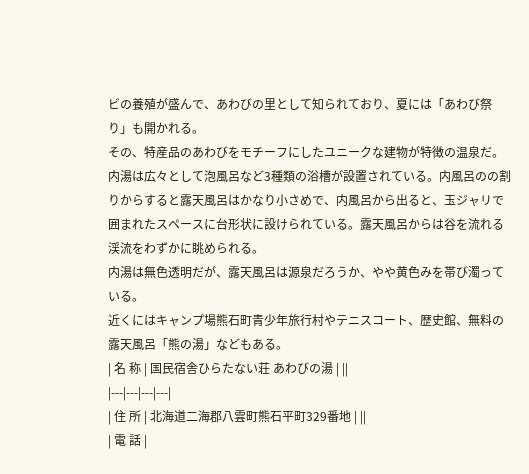ビの養殖が盛んで、あわびの里として知られており、夏には「あわび祭り」も開かれる。
その、特産品のあわびをモチーフにしたユニークな建物が特徴の温泉だ。
内湯は広々として泡風呂など3種類の浴槽が設置されている。内風呂のの割りからすると露天風呂はかなり小さめで、内風呂から出ると、玉ジャリで囲まれたスペースに台形状に設けられている。露天風呂からは谷を流れる渓流をわずかに眺められる。
内湯は無色透明だが、露天風呂は源泉だろうか、やや黄色みを帯び濁っている。
近くにはキャンプ場熊石町青少年旅行村やテニスコート、歴史館、無料の露天風呂「熊の湯」などもある。
| 名 称 | 国民宿舎ひらたない荘 あわびの湯 | ||
|---|---|---|---|
| 住 所 | 北海道二海郡八雲町熊石平町329番地 | ||
| 電 話 |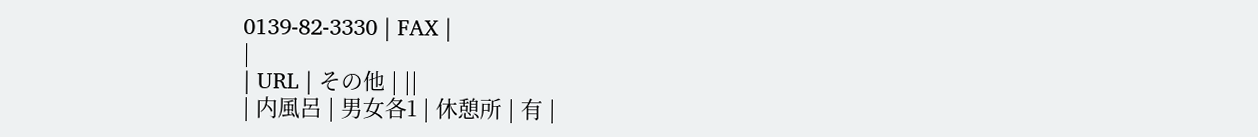0139-82-3330 | FAX |
|
| URL | その他 | ||
| 内風呂 | 男女各1 | 休憩所 | 有 |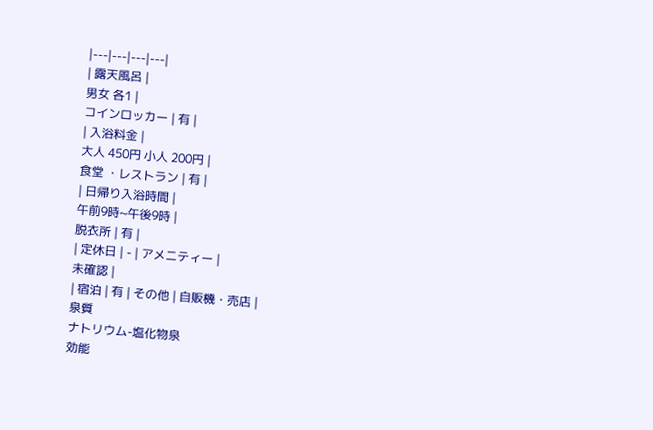|---|---|---|---|
| 露天風呂 |
男女 各1 |
コインロッカー | 有 |
| 入浴料金 |
大人 450円 小人 200円 |
食堂 ・レストラン | 有 |
| 日帰り入浴時間 |
午前9時~午後9時 |
脱衣所 | 有 |
| 定休日 | - | アメニティー |
未確認 |
| 宿泊 | 有 | その他 | 自販機・売店 |
泉質
ナトリウム-塩化物泉
効能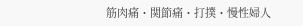筋肉痛・関節痛・打撲・慢性婦人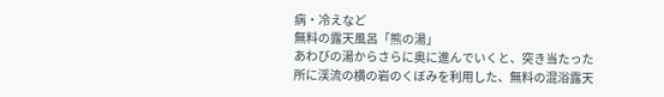病・冷えなど
無料の露天風呂「熊の湯」
あわびの湯からさらに奥に進んでいくと、突き当たった所に渓流の横の岩のくぼみを利用した、無料の混浴露天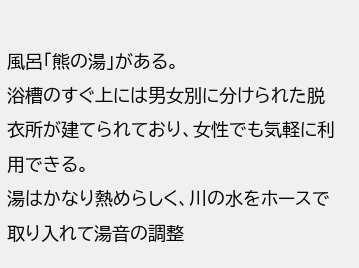風呂「熊の湯」がある。
浴槽のすぐ上には男女別に分けられた脱衣所が建てられており、女性でも気軽に利用できる。
湯はかなり熱めらしく、川の水をホースで取り入れて湯音の調整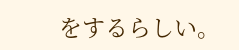をするらしい。